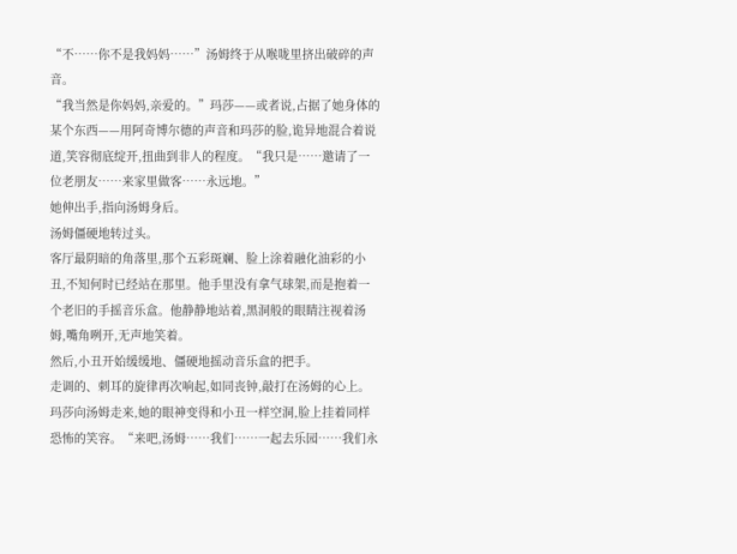“不……你不是我妈妈……”汤姆终于从喉咙里挤出破碎的声音。
“我当然是你妈妈,亲爱的。”玛莎——或者说,占据了她身体的某个东西——用阿奇博尔德的声音和玛莎的脸,诡异地混合着说道,笑容彻底绽开,扭曲到非人的程度。“我只是……邀请了一位老朋友……来家里做客……永远地。”
她伸出手,指向汤姆身后。
汤姆僵硬地转过头。
客厅最阴暗的角落里,那个五彩斑斓、脸上涂着融化油彩的小丑,不知何时已经站在那里。他手里没有拿气球架,而是抱着一个老旧的手摇音乐盒。他静静地站着,黑洞般的眼睛注视着汤姆,嘴角咧开,无声地笑着。
然后,小丑开始缓缓地、僵硬地摇动音乐盒的把手。
走调的、刺耳的旋律再次响起,如同丧钟,敲打在汤姆的心上。
玛莎向汤姆走来,她的眼神变得和小丑一样空洞,脸上挂着同样恐怖的笑容。“来吧,汤姆……我们……一起去乐园……我们永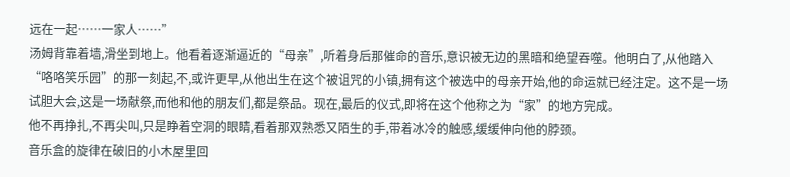远在一起……一家人……”
汤姆背靠着墙,滑坐到地上。他看着逐渐逼近的“母亲”,听着身后那催命的音乐,意识被无边的黑暗和绝望吞噬。他明白了,从他踏入“咯咯笑乐园”的那一刻起,不,或许更早,从他出生在这个被诅咒的小镇,拥有这个被选中的母亲开始,他的命运就已经注定。这不是一场试胆大会,这是一场献祭,而他和他的朋友们,都是祭品。现在,最后的仪式,即将在这个他称之为“家”的地方完成。
他不再挣扎,不再尖叫,只是睁着空洞的眼睛,看着那双熟悉又陌生的手,带着冰冷的触感,缓缓伸向他的脖颈。
音乐盒的旋律在破旧的小木屋里回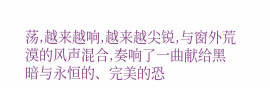荡,越来越响,越来越尖锐,与窗外荒漠的风声混合,奏响了一曲献给黑暗与永恒的、完美的恐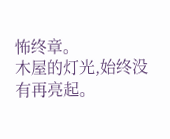怖终章。
木屋的灯光,始终没有再亮起。